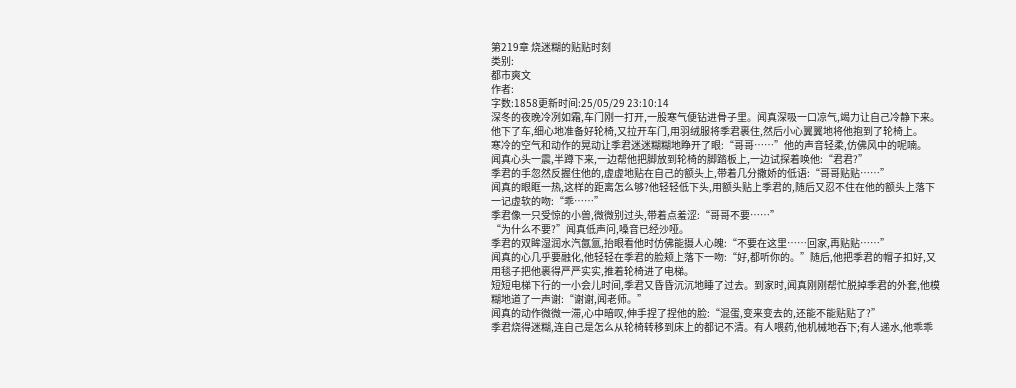第219章 烧迷糊的贴贴时刻
类别:
都市爽文
作者:
字数:1858更新时间:25/05/29 23:10:14
深冬的夜晚冷冽如霜,车门刚一打开,一股寒气便钻进骨子里。闻真深吸一口凉气,竭力让自己冷静下来。他下了车,细心地准备好轮椅,又拉开车门,用羽绒服将季君裹住,然后小心翼翼地将他抱到了轮椅上。
寒冷的空气和动作的晃动让季君迷迷糊糊地睁开了眼:“哥哥……”他的声音轻柔,仿佛风中的呢喃。
闻真心头一震,半蹲下来,一边帮他把脚放到轮椅的脚踏板上,一边试探着唤他:“君君?”
季君的手忽然反握住他的,虚虚地贴在自己的额头上,带着几分撒娇的低语:“哥哥贴贴……”
闻真的眼眶一热,这样的距离怎么够?他轻轻低下头,用额头贴上季君的,随后又忍不住在他的额头上落下一记虚软的吻:“乖……”
季君像一只受惊的小兽,微微别过头,带着点羞涩:“哥哥不要……”
“为什么不要?”闻真低声问,嗓音已经沙哑。
季君的双眸湿润水汽氤氲,抬眼看他时仿佛能摄人心魄:“不要在这里……回家,再贴贴……”
闻真的心几乎要融化,他轻轻在季君的脸颊上落下一吻:“好,都听你的。”随后,他把季君的帽子扣好,又用毯子把他裹得严严实实,推着轮椅进了电梯。
短短电梯下行的一小会儿时间,季君又昏昏沉沉地睡了过去。到家时,闻真刚刚帮忙脱掉季君的外套,他模糊地道了一声谢:“谢谢,闻老师。”
闻真的动作微微一滞,心中暗叹,伸手捏了捏他的脸:“混蛋,变来变去的,还能不能贴贴了?”
季君烧得迷糊,连自己是怎么从轮椅转移到床上的都记不清。有人喂药,他机械地吞下;有人递水,他乖乖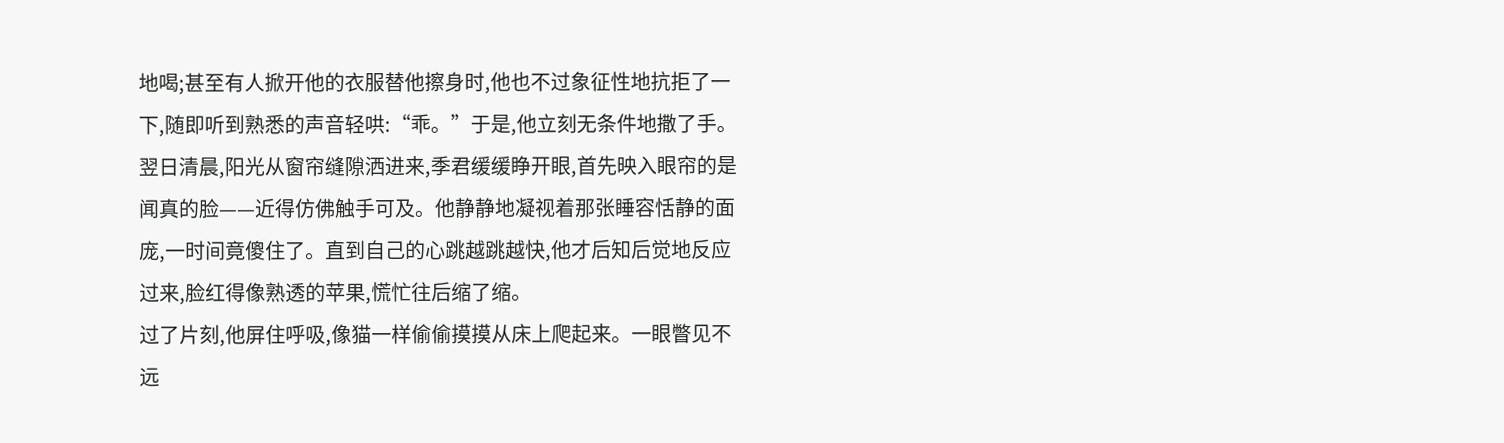地喝;甚至有人掀开他的衣服替他擦身时,他也不过象征性地抗拒了一下,随即听到熟悉的声音轻哄:“乖。”于是,他立刻无条件地撒了手。
翌日清晨,阳光从窗帘缝隙洒进来,季君缓缓睁开眼,首先映入眼帘的是闻真的脸——近得仿佛触手可及。他静静地凝视着那张睡容恬静的面庞,一时间竟傻住了。直到自己的心跳越跳越快,他才后知后觉地反应过来,脸红得像熟透的苹果,慌忙往后缩了缩。
过了片刻,他屏住呼吸,像猫一样偷偷摸摸从床上爬起来。一眼瞥见不远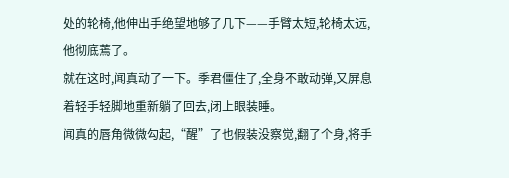处的轮椅,他伸出手绝望地够了几下——手臂太短,轮椅太远,他彻底蔫了。
就在这时,闻真动了一下。季君僵住了,全身不敢动弹,又屏息着轻手轻脚地重新躺了回去,闭上眼装睡。
闻真的唇角微微勾起,“醒”了也假装没察觉,翻了个身,将手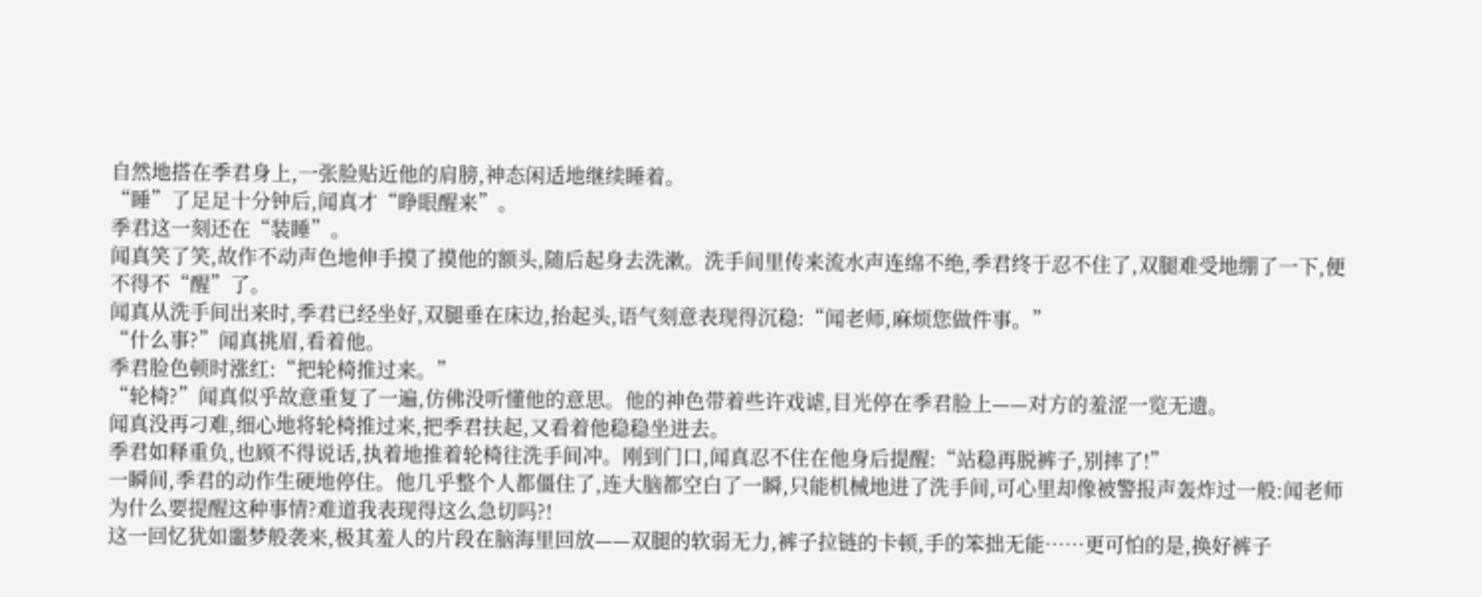自然地搭在季君身上,一张脸贴近他的肩膀,神态闲适地继续睡着。
“睡”了足足十分钟后,闻真才“睁眼醒来”。
季君这一刻还在“装睡”。
闻真笑了笑,故作不动声色地伸手摸了摸他的额头,随后起身去洗漱。洗手间里传来流水声连绵不绝,季君终于忍不住了,双腿难受地绷了一下,便不得不“醒”了。
闻真从洗手间出来时,季君已经坐好,双腿垂在床边,抬起头,语气刻意表现得沉稳:“闻老师,麻烦您做件事。”
“什么事?”闻真挑眉,看着他。
季君脸色顿时涨红:“把轮椅推过来。”
“轮椅?”闻真似乎故意重复了一遍,仿佛没听懂他的意思。他的神色带着些许戏谑,目光停在季君脸上——对方的羞涩一览无遗。
闻真没再刁难,细心地将轮椅推过来,把季君扶起,又看着他稳稳坐进去。
季君如释重负,也顾不得说话,执着地推着轮椅往洗手间冲。刚到门口,闻真忍不住在他身后提醒:“站稳再脱裤子,别摔了!”
一瞬间,季君的动作生硬地停住。他几乎整个人都僵住了,连大脑都空白了一瞬,只能机械地进了洗手间,可心里却像被警报声轰炸过一般:闻老师为什么要提醒这种事情?难道我表现得这么急切吗?!
这一回忆犹如噩梦般袭来,极其羞人的片段在脑海里回放——双腿的软弱无力,裤子拉链的卡顿,手的笨拙无能……更可怕的是,换好裤子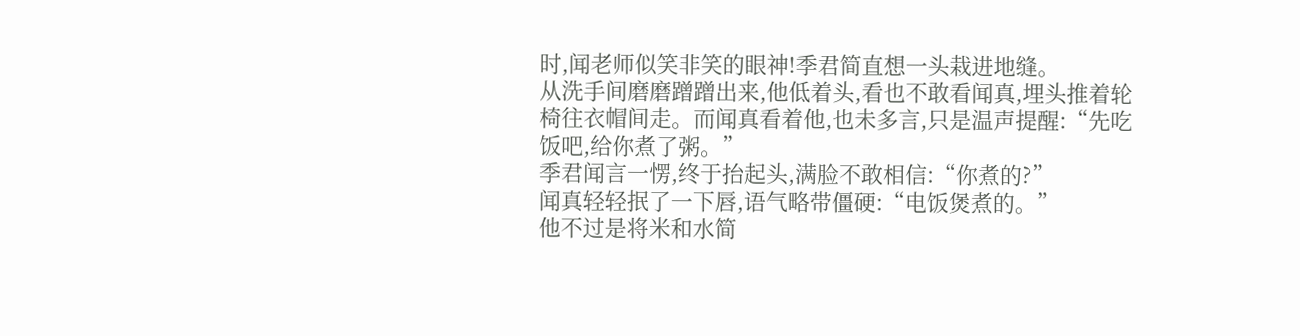时,闻老师似笑非笑的眼神!季君简直想一头栽进地缝。
从洗手间磨磨蹭蹭出来,他低着头,看也不敢看闻真,埋头推着轮椅往衣帽间走。而闻真看着他,也未多言,只是温声提醒:“先吃饭吧,给你煮了粥。”
季君闻言一愣,终于抬起头,满脸不敢相信:“你煮的?”
闻真轻轻抿了一下唇,语气略带僵硬:“电饭煲煮的。”
他不过是将米和水简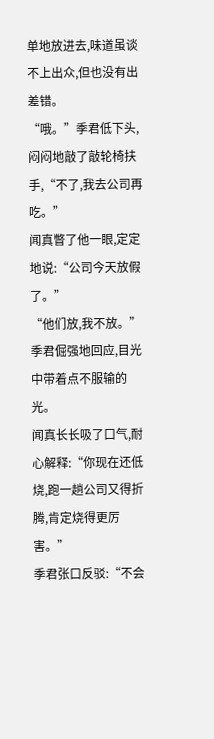单地放进去,味道虽谈不上出众,但也没有出差错。
“哦。”季君低下头,闷闷地敲了敲轮椅扶手,“不了,我去公司再吃。”
闻真瞥了他一眼,定定地说:“公司今天放假了。”
“他们放,我不放。”季君倔强地回应,目光中带着点不服输的光。
闻真长长吸了口气,耐心解释:“你现在还低烧,跑一趟公司又得折腾,肯定烧得更厉害。”
季君张口反驳:“不会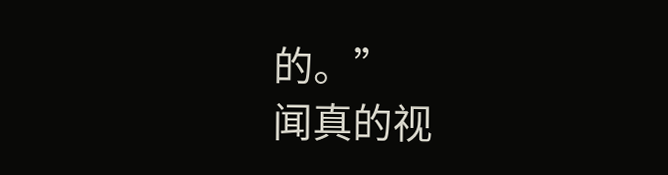的。”
闻真的视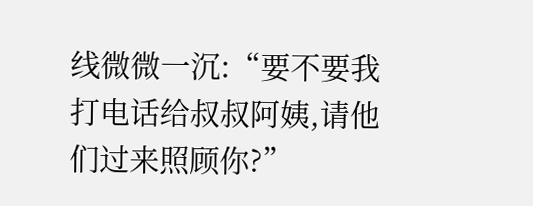线微微一沉:“要不要我打电话给叔叔阿姨,请他们过来照顾你?”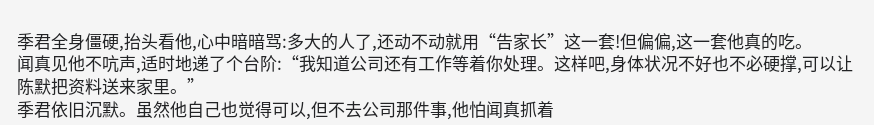季君全身僵硬,抬头看他,心中暗暗骂:多大的人了,还动不动就用“告家长”这一套!但偏偏,这一套他真的吃。
闻真见他不吭声,适时地递了个台阶:“我知道公司还有工作等着你处理。这样吧,身体状况不好也不必硬撑,可以让陈默把资料送来家里。”
季君依旧沉默。虽然他自己也觉得可以,但不去公司那件事,他怕闻真抓着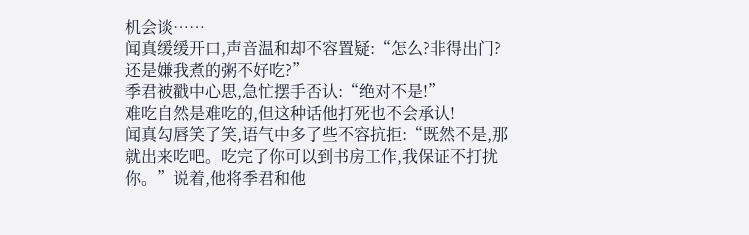机会谈……
闻真缓缓开口,声音温和却不容置疑:“怎么?非得出门?还是嫌我煮的粥不好吃?”
季君被戳中心思,急忙摆手否认:“绝对不是!”
难吃自然是难吃的,但这种话他打死也不会承认!
闻真勾唇笑了笑,语气中多了些不容抗拒:“既然不是,那就出来吃吧。吃完了你可以到书房工作,我保证不打扰你。”说着,他将季君和他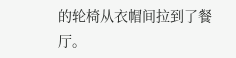的轮椅从衣帽间拉到了餐厅。